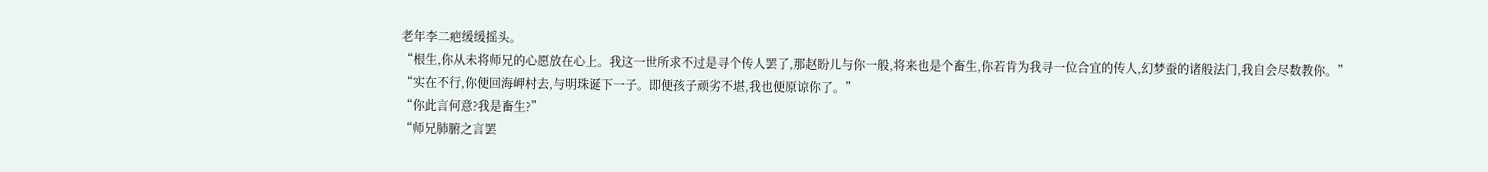老年李二疤缓缓摇头。
“根生,你从未将师兄的心愿放在心上。我这一世所求不过是寻个传人罢了,那赵盼儿与你一般,将来也是个畜生,你若肯为我寻一位合宜的传人,幻梦蚕的诸般法门,我自会尽数教你。”
“实在不行,你便回海岬村去,与明珠诞下一子。即便孩子顽劣不堪,我也便原谅你了。”
“你此言何意?我是畜生?”
“师兄肺腑之言罢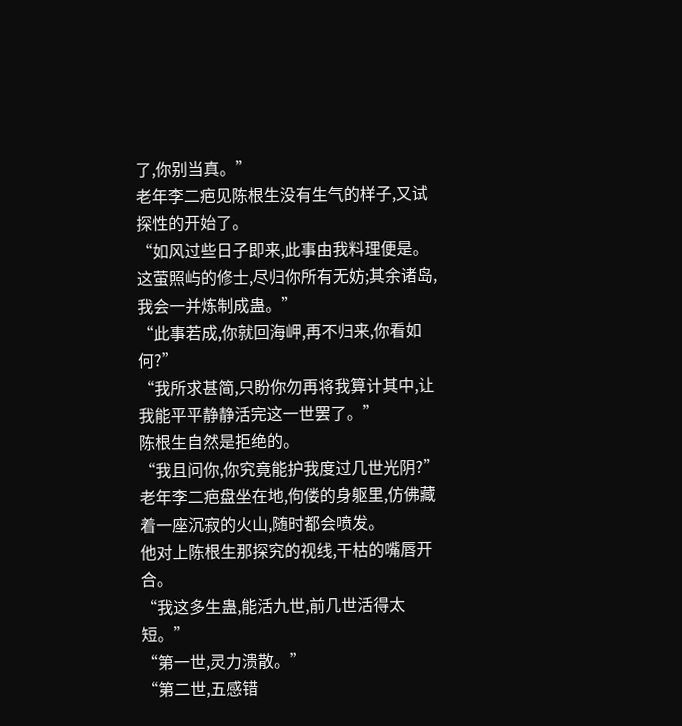了,你别当真。”
老年李二疤见陈根生没有生气的样子,又试探性的开始了。
“如风过些日子即来,此事由我料理便是。这萤照屿的修士,尽归你所有无妨;其余诸岛,我会一并炼制成蛊。”
“此事若成,你就回海岬,再不归来,你看如何?”
“我所求甚简,只盼你勿再将我算计其中,让我能平平静静活完这一世罢了。”
陈根生自然是拒绝的。
“我且问你,你究竟能护我度过几世光阴?”
老年李二疤盘坐在地,佝偻的身躯里,仿佛藏着一座沉寂的火山,随时都会喷发。
他对上陈根生那探究的视线,干枯的嘴唇开合。
“我这多生蛊,能活九世,前几世活得太短。”
“第一世,灵力溃散。”
“第二世,五感错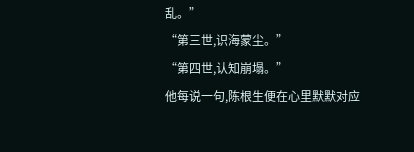乱。”
“第三世,识海蒙尘。”
“第四世,认知崩塌。”
他每说一句,陈根生便在心里默默对应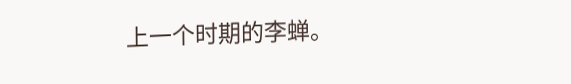上一个时期的李蝉。